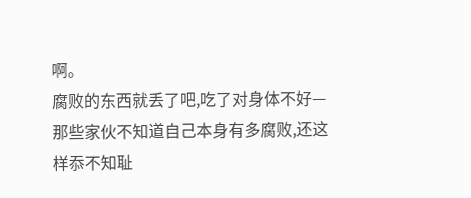啊。
腐败的东西就丢了吧,吃了对身体不好—那些家伙不知道自己本身有多腐败,还这样忝不知耻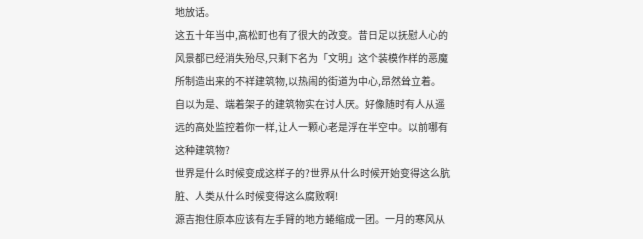地放话。
这五十年当中,高松町也有了很大的改变。昔日足以抚慰人心的风景都已经消失殆尽,只剩下名为「文明」这个装模作样的恶魔所制造出来的不祥建筑物,以热闹的街道为中心,昂然耸立着。
自以为是、端着架子的建筑物实在讨人厌。好像随时有人从遥远的高处监控着你一样,让人一颗心老是浮在半空中。以前哪有这种建筑物?
世界是什么时候变成这样子的?世界从什么时候开始变得这么肮脏、人类从什么时候变得这么腐败啊!
源吉抱住原本应该有左手臂的地方蜷缩成一团。一月的寒风从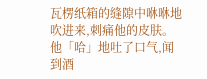瓦楞纸箱的缝隙中咻咻地吹进来,刺痛他的皮肤。
他「哈」地吐了口气,闻到酒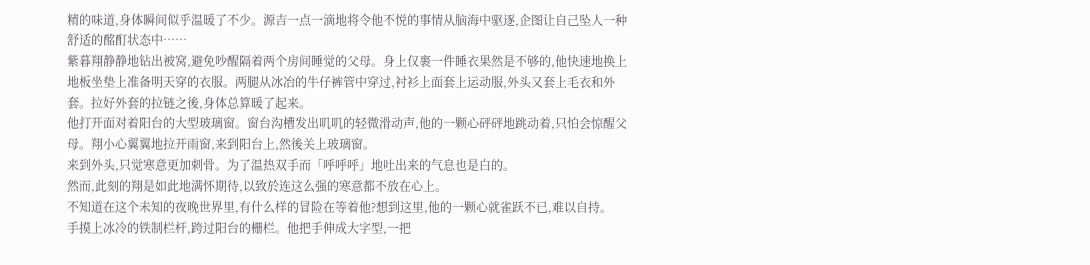精的味道,身体瞬间似乎温暖了不少。源吉一点一滴地将令他不悦的事情从脑海中驱逐,企图让自己坠人一种舒适的酩酊状态中……
紫暮翔静静地钻出被窝,避免吵醒隔着两个房间睡觉的父母。身上仅裹一件睡衣果然是不够的,他快速地换上地板坐垫上准备明天穿的衣服。两腿从冰冶的牛仔裤管中穿过,衬衫上面套上运动服,外头又套上毛衣和外套。拉好外套的拉链之後,身体总算暖了起来。
他打开面对着阳台的大型玻璃窗。窗台沟槽发出叽叽的轻微滑动声,他的一颗心砰砰地跳动着,只怕会惊醒父母。翔小心翼翼地拉开雨窗,来到阳台上,然後关上玻璃窗。
来到外头,只觉寒意更加刺骨。为了温热双手而「呼呼呼」地吐出来的气息也是白的。
然而,此刻的翔是如此地满怀期待,以致於连这么强的寒意都不放在心上。
不知道在这个未知的夜晚世界里,有什么样的冒险在等着他?想到这里,他的一颗心就雀跃不已,难以自持。
手摸上冰冷的铁制栏杆,跨过阳台的栅栏。他把手伸成大字型,一把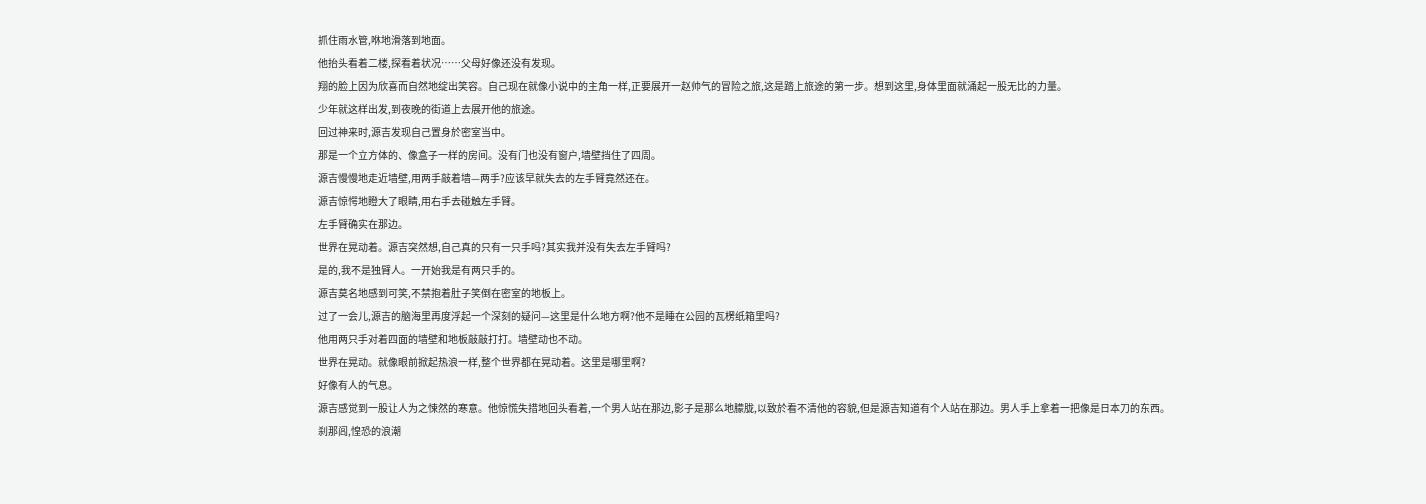抓住雨水管,咻地滑落到地面。
他抬头看着二楼,探看着状况……父母好像还没有发现。
翔的脸上因为欣喜而自然地绽出笑容。自己现在就像小说中的主角一样,正要展开一赵帅气的冒险之旅,这是踏上旅途的第一步。想到这里,身体里面就涌起一股无比的力量。
少年就这样出发,到夜晚的街道上去展开他的旅途。
回过神来时,源吉发现自己置身於密室当中。
那是一个立方体的、像盒子一样的房间。没有门也没有窗户,墙壁挡住了四周。
源吉慢慢地走近墙壁,用两手敲着墙—两手?应该早就失去的左手臂竟然还在。
源吉惊愕地瞪大了眼睛,用右手去碰触左手臂。
左手臂确实在那边。
世界在晃动着。源吉突然想,自己真的只有一只手吗?其实我并没有失去左手臂吗?
是的,我不是独臂人。一开始我是有两只手的。
源吉莫名地感到可笑,不禁抱着肚子笑倒在密室的地板上。
过了一会儿,源吉的脑海里再度浮起一个深刻的疑问—这里是什么地方啊?他不是睡在公园的瓦楞纸箱里吗?
他用两只手对着四面的墙壁和地板敲敲打打。墙壁动也不动。
世界在晃动。就像眼前掀起热浪一样,整个世界都在晃动着。这里是哪里啊?
好像有人的气息。
源吉感觉到一股让人为之悚然的寒意。他惊慌失措地回头看着,一个男人站在那边,影子是那么地朦胧,以致於看不清他的容貌,但是源吉知道有个人站在那边。男人手上拿着一把像是日本刀的东西。
刹那闾,惶恐的浪潮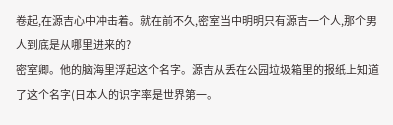卷起,在源吉心中冲击着。就在前不久,密室当中明明只有源吉一个人,那个男人到底是从哪里进来的?
密室卿。他的脑海里浮起这个名字。源吉从丢在公园垃圾箱里的报纸上知道了这个名字(日本人的识字率是世界第一。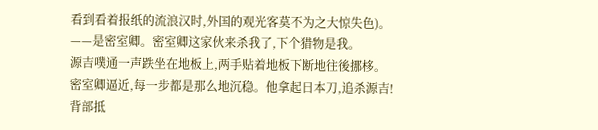看到看着报纸的流浪汉时,外国的观光客莫不为之大惊失色)。
——是密室卿。密室卿这家伙来杀我了,下个猎物是我。
源吉噗通一声跌坐在地板上,两手贴着地板下断地往後挪栘。
密室卿逼近,每一步都是那么地沉稳。他拿起日本刀,追杀源吉!
背部抵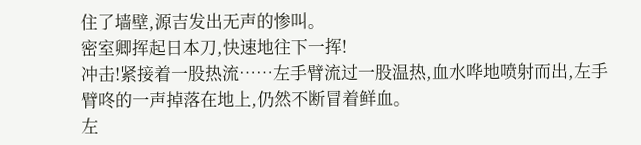住了墙壁,源吉发出无声的惨叫。
密室卿挥起日本刀,快速地往下一挥!
冲击!紧接着一股热流……左手臂流过一股温热,血水哗地喷射而出,左手臂咚的一声掉落在地上,仍然不断冒着鲜血。
左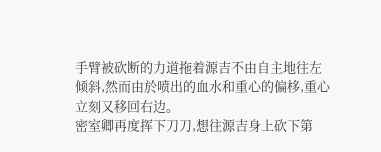手臂被砍断的力道拖着源吉不由自主地往左倾斜,然而由於喷出的血水和重心的偏栘,重心立刻又移回右边。
密室卿再度挥下刀刀,想往源吉身上砍下第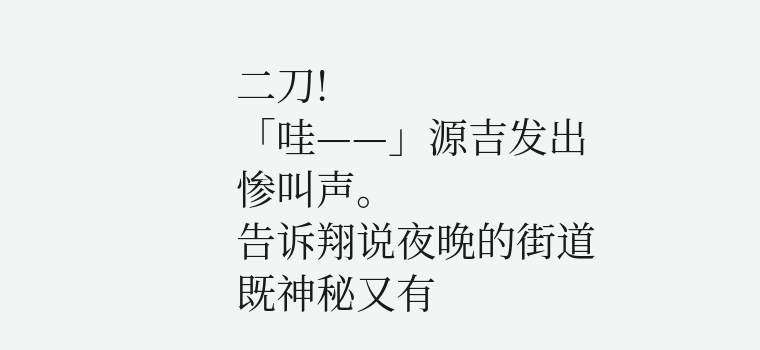二刀!
「哇——」源吉发出惨叫声。
告诉翔说夜晚的街道既神秘又有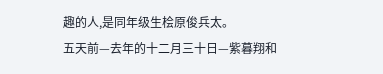趣的人,是同年级生桧原俊兵太。
五天前—去年的十二月三十日—紫暮翔和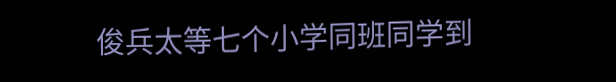俊兵太等七个小学同班同学到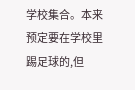学校集合。本来预定要在学校里踢足球的,但